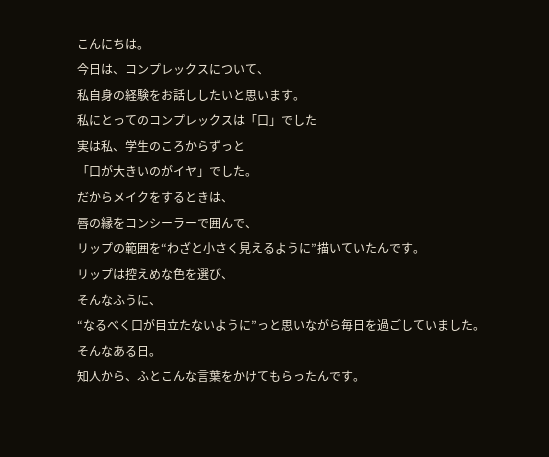こんにちは。
今日は、コンプレックスについて、
私自身の経験をお話ししたいと思います。
私にとってのコンプレックスは「口」でした
実は私、学生のころからずっと
「口が大きいのがイヤ」でした。
だからメイクをするときは、
唇の縁をコンシーラーで囲んで、
リップの範囲を“わざと小さく見えるように”描いていたんです。
リップは控えめな色を選び、
そんなふうに、
“なるべく口が目立たないように”っと思いながら毎日を過ごしていました。
そんなある日。
知人から、ふとこんな言葉をかけてもらったんです。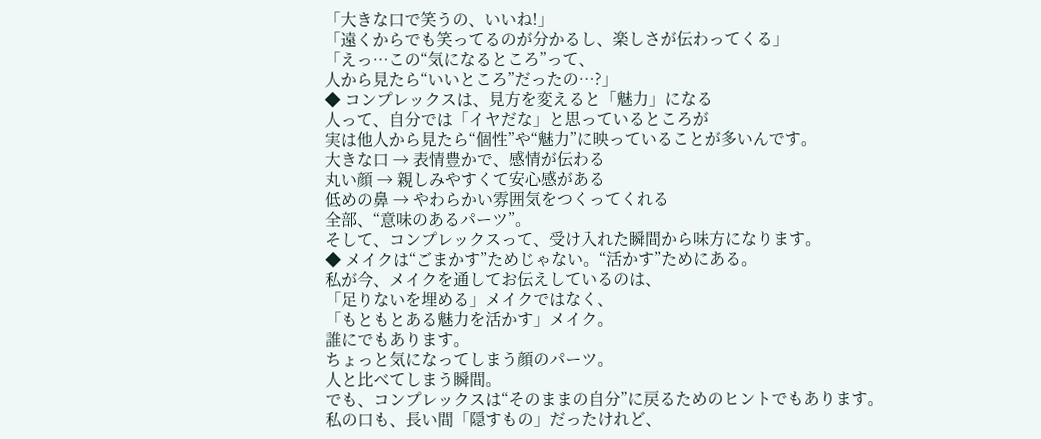「大きな口で笑うの、いいね!」
「遠くからでも笑ってるのが分かるし、楽しさが伝わってくる」
「えっ…この“気になるところ”って、
人から見たら“いいところ”だったの…?」
◆ コンプレックスは、見方を変えると「魅力」になる
人って、自分では「イヤだな」と思っているところが
実は他人から見たら“個性”や“魅力”に映っていることが多いんです。
大きな口 → 表情豊かで、感情が伝わる
丸い顔 → 親しみやすくて安心感がある
低めの鼻 → やわらかい雰囲気をつくってくれる
全部、“意味のあるパーツ”。
そして、コンプレックスって、受け入れた瞬間から味方になります。
◆ メイクは“ごまかす”ためじゃない。“活かす”ためにある。
私が今、メイクを通してお伝えしているのは、
「足りないを埋める」メイクではなく、
「もともとある魅力を活かす」メイク。
誰にでもあります。
ちょっと気になってしまう顔のパーツ。
人と比べてしまう瞬間。
でも、コンプレックスは“そのままの自分”に戻るためのヒントでもあります。
私の口も、長い間「隠すもの」だったけれど、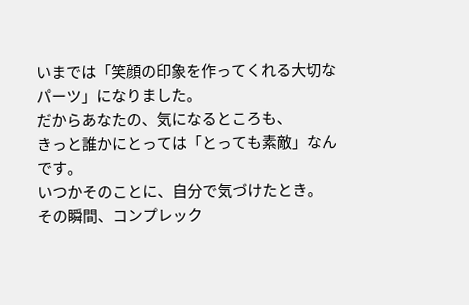いまでは「笑顔の印象を作ってくれる大切なパーツ」になりました。
だからあなたの、気になるところも、
きっと誰かにとっては「とっても素敵」なんです。
いつかそのことに、自分で気づけたとき。
その瞬間、コンプレック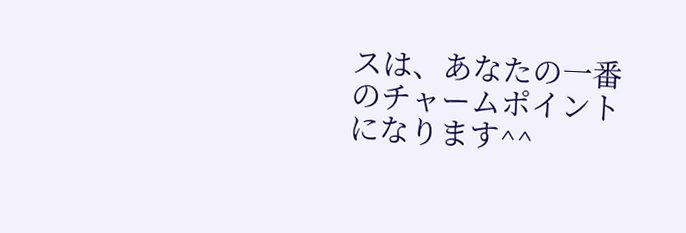スは、あなたの一番のチャームポイントになります^^